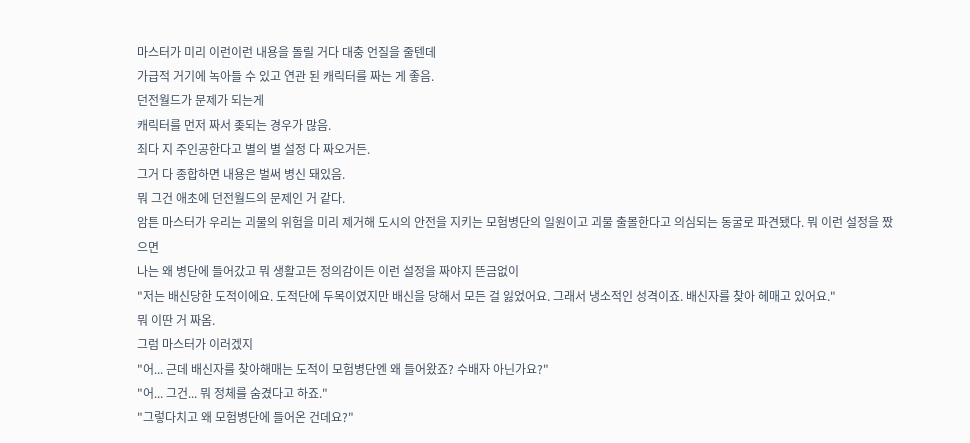마스터가 미리 이런이런 내용을 돌릴 거다 대충 언질을 줄텐데
가급적 거기에 녹아들 수 있고 연관 된 캐릭터를 짜는 게 좋음.
던전월드가 문제가 되는게
캐릭터를 먼저 짜서 좆되는 경우가 많음.
죄다 지 주인공한다고 별의 별 설정 다 짜오거든.
그거 다 종합하면 내용은 벌써 병신 돼있음.
뭐 그건 애초에 던전월드의 문제인 거 같다.
암튼 마스터가 우리는 괴물의 위험을 미리 제거해 도시의 안전을 지키는 모험병단의 일원이고 괴물 출몰한다고 의심되는 동굴로 파견됐다. 뭐 이런 설정을 짰으면
나는 왜 병단에 들어갔고 뭐 생활고든 정의감이든 이런 설정을 짜야지 뜬금없이
"저는 배신당한 도적이에요. 도적단에 두목이였지만 배신을 당해서 모든 걸 잃었어요. 그래서 냉소적인 성격이죠. 배신자를 찾아 헤매고 있어요."
뭐 이딴 거 짜옴.
그럼 마스터가 이러겠지
"어... 근데 배신자를 찾아해매는 도적이 모험병단엔 왜 들어왔죠? 수배자 아닌가요?"
"어... 그건... 뭐 정체를 숨겼다고 하죠."
"그렇다치고 왜 모험병단에 들어온 건데요?"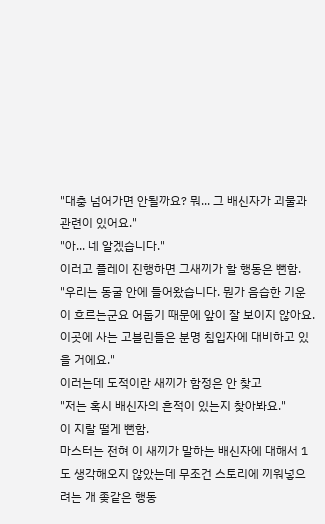"대충 넘어가면 안될까요? 뭐... 그 배신자가 괴물과 관련이 있어요."
"아... 네 알겠습니다."
이러고 플레이 진행하면 그새끼가 할 행동은 뻔함.
"우리는 동굴 안에 들어왔습니다. 뭔가 음습한 기운이 흐르는군요 어둡기 때문에 앞이 잘 보이지 않아요. 이곳에 사는 고블린들은 분명 침입자에 대비하고 있을 거에요."
이러는데 도적이란 새끼가 함정은 안 찾고
"저는 혹시 배신자의 흔적이 있는지 찾아봐요."
이 지랄 떨게 뻔함.
마스터는 전혀 이 새끼가 말하는 배신자에 대해서 1도 생각해오지 않았는데 무조건 스토리에 끼워넣으려는 개 좆같은 행동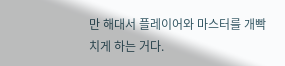만 해대서 플레이어와 마스터를 개빡치게 하는 거다.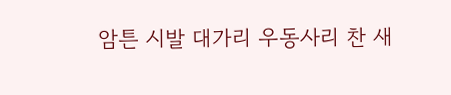암튼 시발 대가리 우동사리 찬 새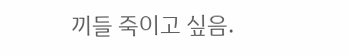끼들 죽이고 싶음.